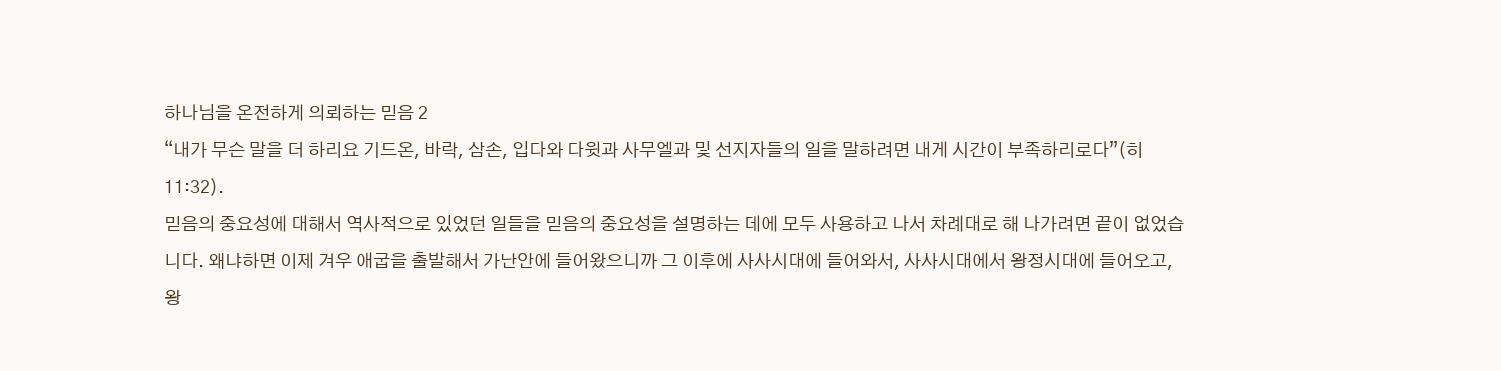하나님을 온전하게 의뢰하는 믿음 2
“내가 무슨 말을 더 하리요 기드온, 바락, 삼손, 입다와 다윗과 사무엘과 및 선지자들의 일을 말하려면 내게 시간이 부족하리로다”(히 11:32).
믿음의 중요성에 대해서 역사적으로 있었던 일들을 믿음의 중요성을 설명하는 데에 모두 사용하고 나서 차례대로 해 나가려면 끝이 없었습니다. 왜냐하면 이제 겨우 애굽을 출발해서 가난안에 들어왔으니까 그 이후에 사사시대에 들어와서, 사사시대에서 왕정시대에 들어오고, 왕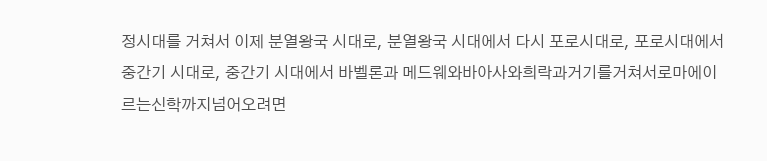정시대를 거쳐서 이제 분열왕국 시대로, 분열왕국 시대에서 다시 포로시대로, 포로시대에서 중간기 시대로, 중간기 시대에서 바벨론과 메드웨와바아사와희락과거기를거쳐서로마에이르는신학까지넘어오려면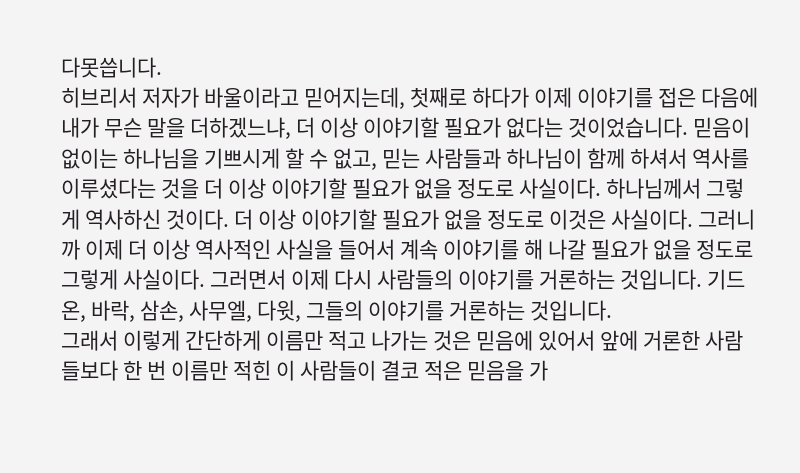다못씁니다.
히브리서 저자가 바울이라고 믿어지는데, 첫째로 하다가 이제 이야기를 접은 다음에 내가 무슨 말을 더하겠느냐, 더 이상 이야기할 필요가 없다는 것이었습니다. 믿음이 없이는 하나님을 기쁘시게 할 수 없고, 믿는 사람들과 하나님이 함께 하셔서 역사를 이루셨다는 것을 더 이상 이야기할 필요가 없을 정도로 사실이다. 하나님께서 그렇게 역사하신 것이다. 더 이상 이야기할 필요가 없을 정도로 이것은 사실이다. 그러니까 이제 더 이상 역사적인 사실을 들어서 계속 이야기를 해 나갈 필요가 없을 정도로 그렇게 사실이다. 그러면서 이제 다시 사람들의 이야기를 거론하는 것입니다. 기드온, 바락, 삼손, 사무엘, 다윗, 그들의 이야기를 거론하는 것입니다.
그래서 이렇게 간단하게 이름만 적고 나가는 것은 믿음에 있어서 앞에 거론한 사람들보다 한 번 이름만 적힌 이 사람들이 결코 적은 믿음을 가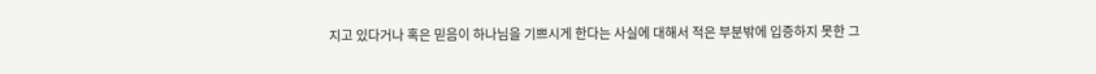지고 있다거나 혹은 믿음이 하나님을 기쁘시게 한다는 사실에 대해서 적은 부분밖에 입증하지 못한 그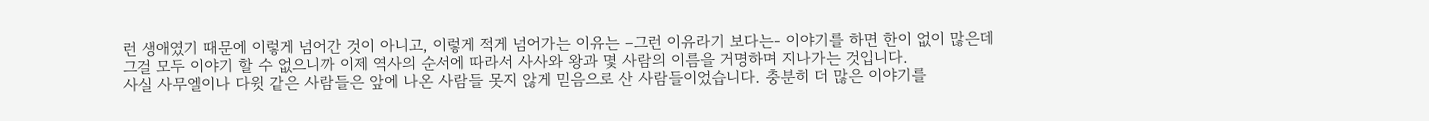런 생애였기 때문에 이렇게 넘어간 것이 아니고, 이렇게 적게 넘어가는 이유는 –그런 이유라기 보다는- 이야기를 하면 한이 없이 많은데 그걸 모두 이야기 할 수 없으니까 이제 역사의 순서에 따라서 사사와 왕과 몇 사람의 이름을 거명하며 지나가는 것입니다.
사실 사무엘이나 다윗 같은 사람들은 앞에 나온 사람들 못지 않게 믿음으로 산 사람들이었습니다. 충분히 더 많은 이야기를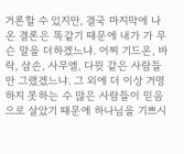거론할 수 있지만, 결국 마지막에 나온 결론은 똑같기 때문에 내가 가 무슨 말을 더하겠느냐. 어찌 기드온, 바락, 삼손, 사무엘, 다윗 같은 사람들만 그랬겠느냐. 그 외에 더 이상 거명하지 못하는 수 많은 사람들이 믿음으로 살았기 때문에 하나님을 기쁘시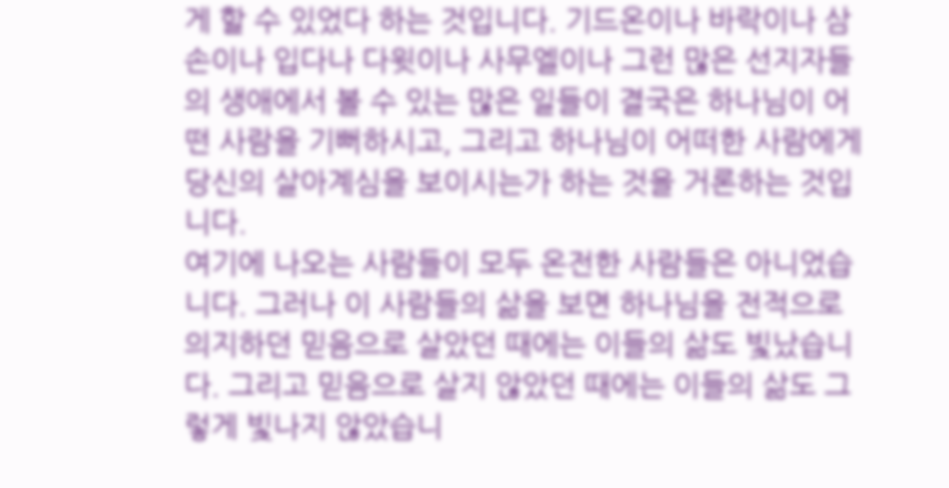게 할 수 있었다 하는 것입니다. 기드온이나 바락이나 삼손이나 입다나 다윗이나 사무엘이나 그런 많은 선지자들의 생애에서 볼 수 있는 많은 일들이 결국은 하나님이 어떤 사람을 기뻐하시고, 그리고 하나님이 어떠한 사람에게 당신의 살아계심을 보이시는가 하는 것을 거론하는 것입니다.
여기에 나오는 사람들이 모두 온전한 사람들은 아니었습니다. 그러나 이 사람들의 삶을 보면 하나님을 전적으로 의지하던 믿음으로 살았던 때에는 이들의 삶도 빛났습니다. 그리고 믿음으로 살지 않았던 때에는 이들의 삶도 그렇게 빛나지 않았습니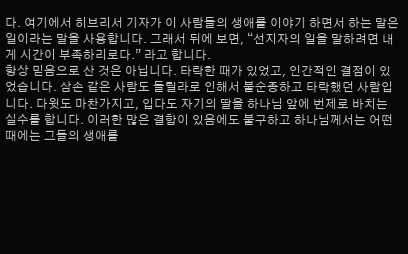다. 여기에서 히브리서 기자가 이 사람들의 생애를 이야기 하면서 하는 말은 일이라는 말을 사용합니다. 그래서 뒤에 보면, “선지자의 일을 말하려면 내게 시간이 부족하리로다.” 라고 합니다.
항상 믿음으로 산 것은 아닙니다. 타락한 때가 있었고, 인간적인 결점이 있었습니다. 삼손 같은 사람도 들릴라로 인해서 불순종하고 타락했던 사람입니다. 다윗도 마찬가지고, 입다도 자기의 딸을 하나님 앞에 번제로 바치는 실수를 합니다. 이러한 많은 결함이 있음에도 불구하고 하나님께서는 어떤 때에는 그들의 생애를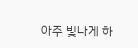아주 빛나게 하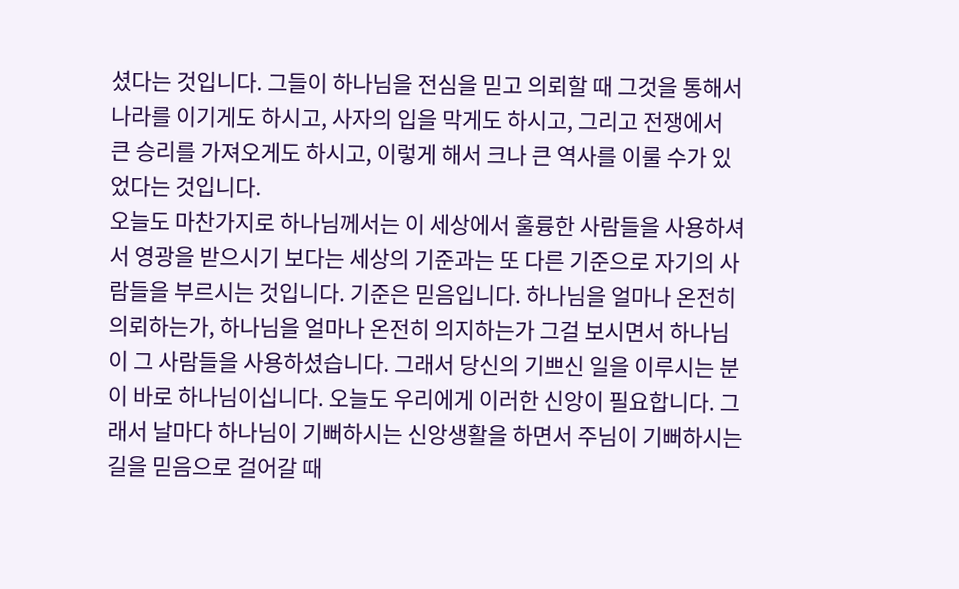셨다는 것입니다. 그들이 하나님을 전심을 믿고 의뢰할 때 그것을 통해서 나라를 이기게도 하시고, 사자의 입을 막게도 하시고, 그리고 전쟁에서 큰 승리를 가져오게도 하시고, 이렇게 해서 크나 큰 역사를 이룰 수가 있었다는 것입니다.
오늘도 마찬가지로 하나님께서는 이 세상에서 훌륭한 사람들을 사용하셔서 영광을 받으시기 보다는 세상의 기준과는 또 다른 기준으로 자기의 사람들을 부르시는 것입니다. 기준은 믿음입니다. 하나님을 얼마나 온전히 의뢰하는가, 하나님을 얼마나 온전히 의지하는가 그걸 보시면서 하나님이 그 사람들을 사용하셨습니다. 그래서 당신의 기쁘신 일을 이루시는 분이 바로 하나님이십니다. 오늘도 우리에게 이러한 신앙이 필요합니다. 그래서 날마다 하나님이 기뻐하시는 신앙생활을 하면서 주님이 기뻐하시는 길을 믿음으로 걸어갈 때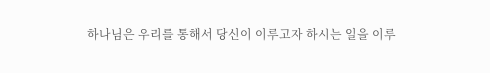하나님은 우리를 통해서 당신이 이루고자 하시는 일을 이루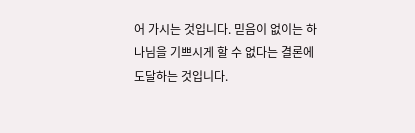어 가시는 것입니다. 믿음이 없이는 하나님을 기쁘시게 할 수 없다는 결론에 도달하는 것입니다.